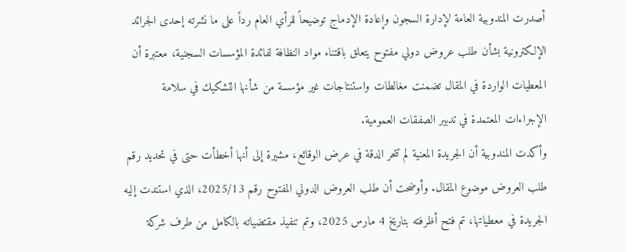أصدرت المندوبية العامة لإدارة السجون وإعادة الإدماج توضيحاً للرأي العام رداً على ما نشرته إحدى الجرائد الإلكترونية بشأن طلب عروض دولي مفتوح يتعلق باقتناء مواد النظافة لفائدة المؤسسات السجنية، معتبرة أن المعطيات الواردة في المقال تضمنت مغالطات واستنتاجات غير مؤسسة من شأنها التشكيك في سلامة الإجراءات المعتمدة في تدبير الصفقات العمومية.
وأكدت المندوبية أن الجريدة المعنية لم تتحر الدقة في عرض الوقائع، مشيرة إلى أنها أخطأت حتى في تحديد رقم طلب العروض موضوع المقال. وأوضحت أن طلب العروض الدولي المفتوح رقم 2025/13، الذي استندت إليه الجريدة في معطياتها، تم فتح أظرفته بتاريخ 4 مارس 2025، وتم تنفيذ مقتضياته بالكامل من طرف شركة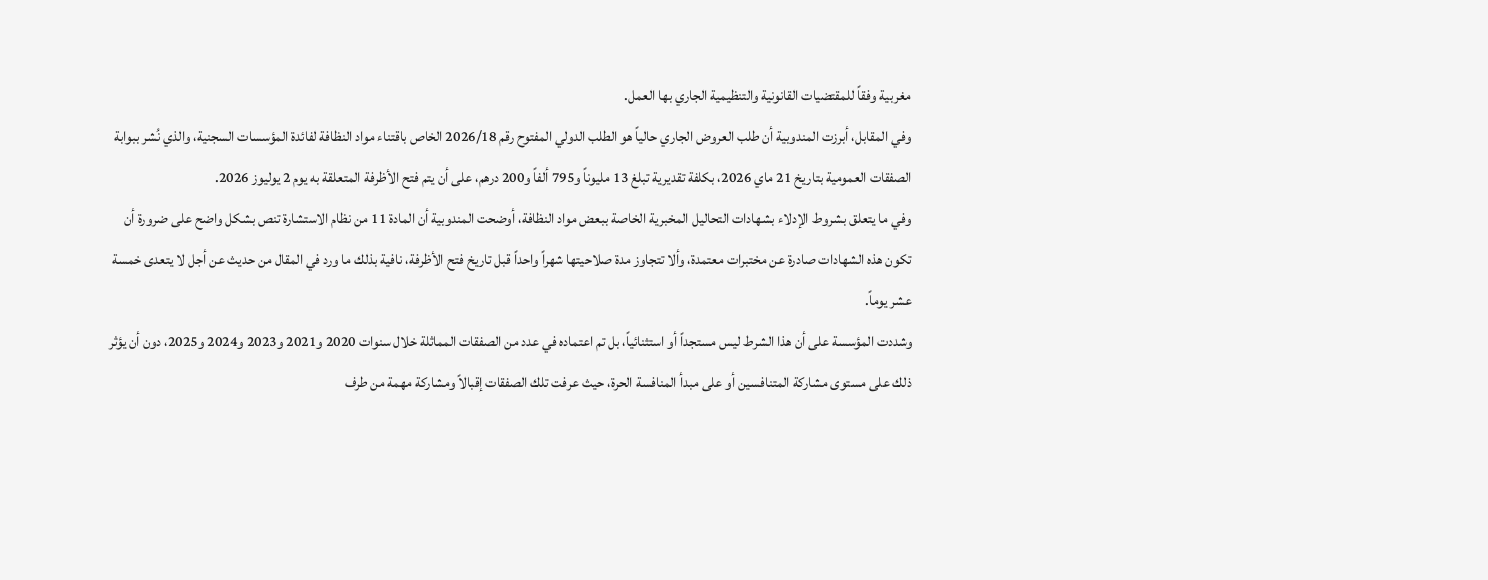مغربية وفقاً للمقتضيات القانونية والتنظيمية الجاري بها العمل.
وفي المقابل، أبرزت المندوبية أن طلب العروض الجاري حالياً هو الطلب الدولي المفتوح رقم 2026/18 الخاص باقتناء مواد النظافة لفائدة المؤسسات السجنية، والذي نُشر ببوابة الصفقات العمومية بتاريخ 21 ماي 2026، بكلفة تقديرية تبلغ 13 مليوناً و795 ألفاً و200 درهم، على أن يتم فتح الأظرفة المتعلقة به يوم 2 يوليوز 2026.
وفي ما يتعلق بشروط الإدلاء بشهادات التحاليل المخبرية الخاصة ببعض مواد النظافة، أوضحت المندوبية أن المادة 11 من نظام الاستشارة تنص بشكل واضح على ضرورة أن تكون هذه الشهادات صادرة عن مختبرات معتمدة، وألا تتجاوز مدة صلاحيتها شهراً واحداً قبل تاريخ فتح الأظرفة، نافية بذلك ما ورد في المقال من حديث عن أجل لا يتعدى خمسة عشر يوماً.
وشددت المؤسسة على أن هذا الشرط ليس مستجداً أو استثنائياً، بل تم اعتماده في عدد من الصفقات المماثلة خلال سنوات 2020 و2021 و2023 و2024 و2025، دون أن يؤثر ذلك على مستوى مشاركة المتنافسين أو على مبدأ المنافسة الحرة، حيث عرفت تلك الصفقات إقبالاً ومشاركة مهمة من طرف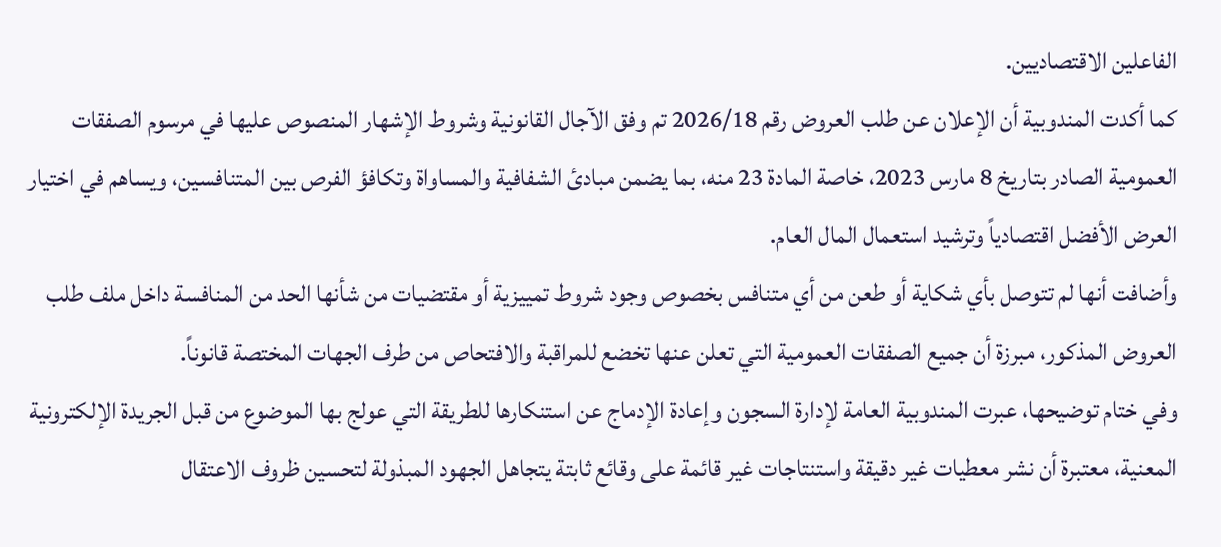الفاعلين الاقتصاديين.
كما أكدت المندوبية أن الإعلان عن طلب العروض رقم 2026/18 تم وفق الآجال القانونية وشروط الإشهار المنصوص عليها في مرسوم الصفقات العمومية الصادر بتاريخ 8 مارس 2023، خاصة المادة 23 منه، بما يضمن مبادئ الشفافية والمساواة وتكافؤ الفرص بين المتنافسين، ويساهم في اختيار العرض الأفضل اقتصادياً وترشيد استعمال المال العام.
وأضافت أنها لم تتوصل بأي شكاية أو طعن من أي متنافس بخصوص وجود شروط تمييزية أو مقتضيات من شأنها الحد من المنافسة داخل ملف طلب العروض المذكور، مبرزة أن جميع الصفقات العمومية التي تعلن عنها تخضع للمراقبة والافتحاص من طرف الجهات المختصة قانوناً.
وفي ختام توضيحها، عبرت المندوبية العامة لإدارة السجون وإعادة الإدماج عن استنكارها للطريقة التي عولج بها الموضوع من قبل الجريدة الإلكترونية المعنية، معتبرة أن نشر معطيات غير دقيقة واستنتاجات غير قائمة على وقائع ثابتة يتجاهل الجهود المبذولة لتحسين ظروف الاعتقال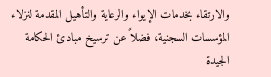والارتقاء بخدمات الإيواء والرعاية والتأهيل المقدمة لنزلاء المؤسسات السجنية، فضلاً عن ترسيخ مبادئ الحكامة الجيدة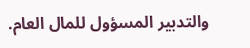والتدبير المسؤول للمال العام.